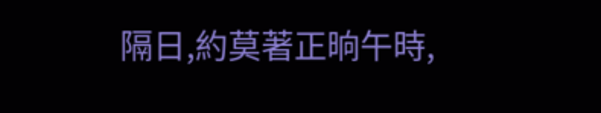隔日,約莫著正晌午時,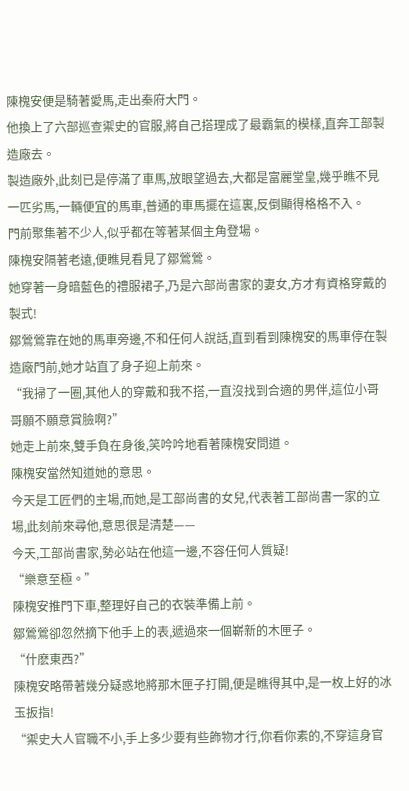陳槐安便是騎著愛馬,走出秦府大門。
他換上了六部巡查禦史的官服,將自己搭理成了最霸氣的模樣,直奔工部製造廠去。
製造廠外,此刻已是停滿了車馬,放眼望過去,大都是富麗堂皇,幾乎瞧不見一匹劣馬,一輛便宜的馬車,普通的車馬擺在這裏,反倒顯得格格不入。
門前聚集著不少人,似乎都在等著某個主角登場。
陳槐安隔著老遠,便瞧見看見了鄒鶯鶯。
她穿著一身暗藍色的禮服裙子,乃是六部尚書家的妻女,方才有資格穿戴的製式!
鄒鶯鶯靠在她的馬車旁邊,不和任何人說話,直到看到陳槐安的馬車停在製造廠門前,她才站直了身子迎上前來。
“我掃了一圈,其他人的穿戴和我不搭,一直沒找到合適的男伴,這位小哥哥願不願意賞臉啊?”
她走上前來,雙手負在身後,笑吟吟地看著陳槐安問道。
陳槐安當然知道她的意思。
今天是工匠們的主場,而她,是工部尚書的女兒,代表著工部尚書一家的立場,此刻前來尋他,意思很是清楚——
今天,工部尚書家,勢必站在他這一邊,不容任何人質疑!
“樂意至極。”
陳槐安推門下車,整理好自己的衣裝準備上前。
鄒鶯鶯卻忽然摘下他手上的表,遞過來一個嶄新的木匣子。
“什麽東西?”
陳槐安略帶著幾分疑惑地將那木匣子打開,便是瞧得其中,是一枚上好的冰玉扳指!
“禦史大人官職不小,手上多少要有些飾物才行,你看你素的,不穿這身官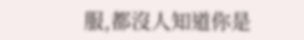服,都沒人知道你是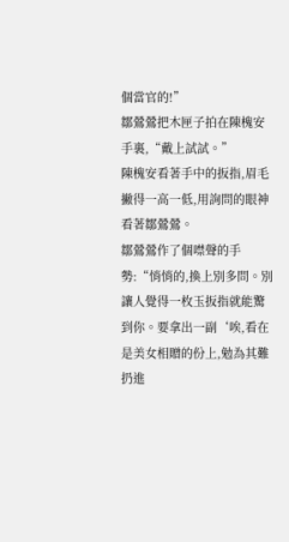個當官的!”
鄒鶯鶯把木匣子拍在陳槐安手裏,“戴上試試。”
陳槐安看著手中的扳指,眉毛撇得一高一低,用詢問的眼神看著鄒鶯鶯。
鄒鶯鶯作了個噤聲的手勢:“悄悄的,換上別多問。別讓人覺得一枚玉扳指就能驚到你。要拿出一副‘唉,看在是美女相贈的份上,勉為其難扔進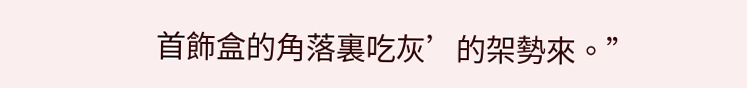首飾盒的角落裏吃灰’的架勢來。”